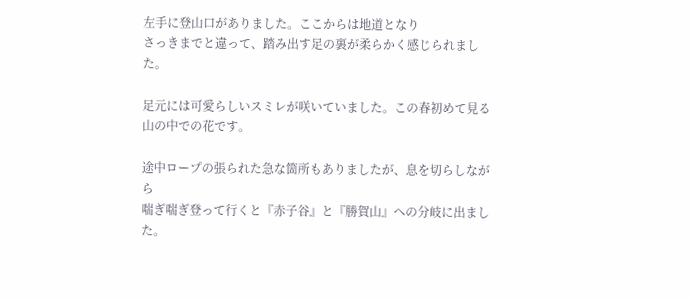左手に登山口がありました。ここからは地道となり
さっきまでと違って、踏み出す足の裏が柔らかく感じられました。

足元には可愛らしいスミレが咲いていました。この春初めて見る山の中での花です。

途中ロープの張られた急な箇所もありましたが、息を切らしながら
喘ぎ喘ぎ登って行くと『赤子谷』と『勝賀山』への分岐に出ました。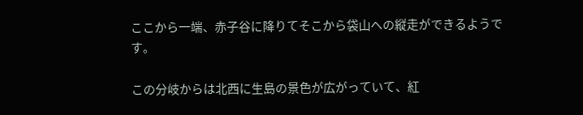ここから一端、赤子谷に降りてそこから袋山への縦走ができるようです。

この分岐からは北西に生島の景色が広がっていて、紅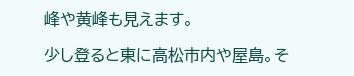峰や黄峰も見えます。

少し登ると東に高松市内や屋島。そ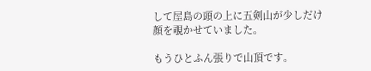して屋島の頭の上に五剣山が少しだけ
顔を覗かせていました。

もうひとふん張りで山頂です。